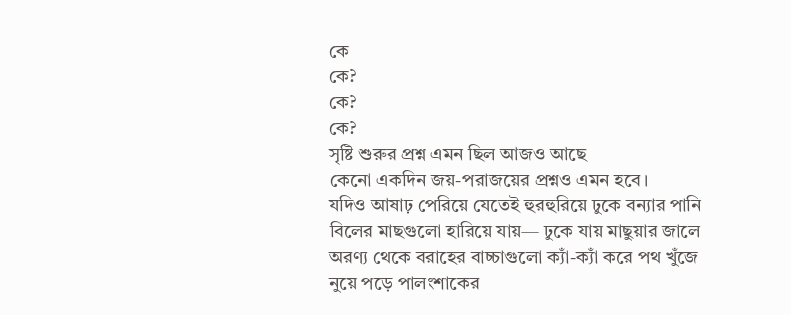কে
কে?
কে?
কে?
সৃষ্টি শুরুর প্রশ্ন এমন ছিল আজও আছে
কেনো একদিন জয়-পরাজয়ের প্রশ্নও এমন হবে।
যদিও আষাঢ় পেরিয়ে যেতেই হুরহুরিয়ে ঢুকে বন্যার পানি
বিলের মাছগুলো হারিয়ে যায়— ঢুকে যায় মাছুয়ার জালে
অরণ্য থেকে বরাহের বাচ্চাগুলো ক্যাঁ-ক্যাঁ করে পথ খুঁজে
নুয়ে পড়ে পালংশাকের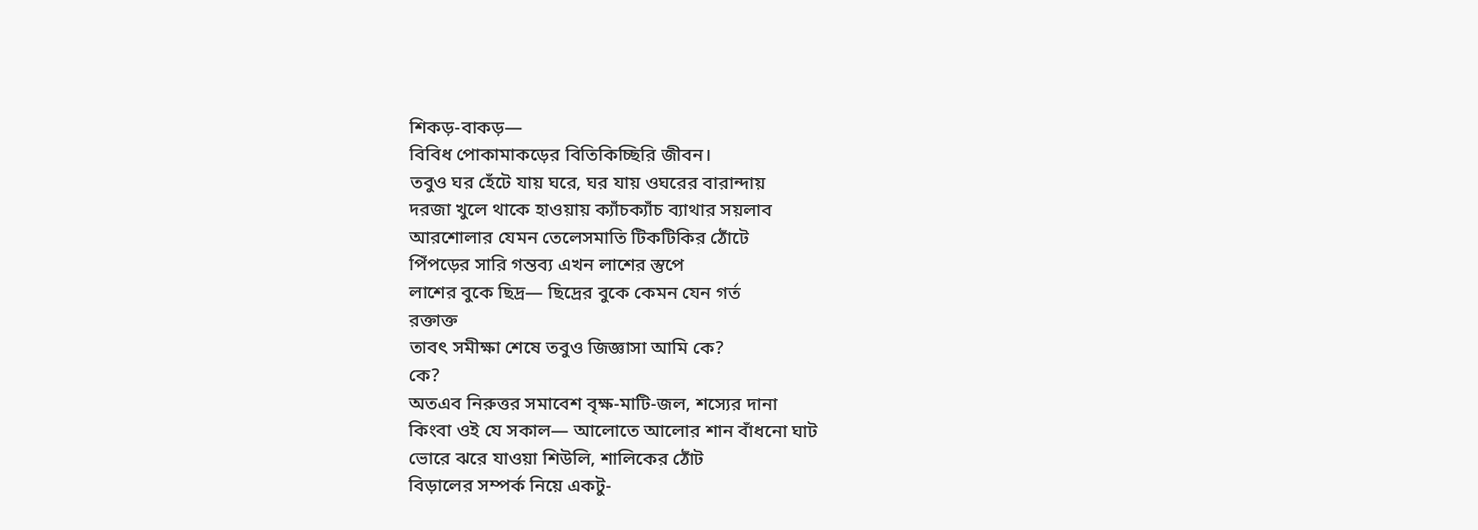শিকড়-বাকড়—
বিবিধ পোকামাকড়ের বিতিকিচ্ছিরি জীবন।
তবুও ঘর হেঁটে যায় ঘরে, ঘর যায় ওঘরের বারান্দায়
দরজা খুলে থাকে হাওয়ায় ক্যাঁচক্যাঁচ ব্যাথার সয়লাব
আরশোলার যেমন তেলেসমাতি টিকটিকির ঠোঁটে
পিঁপড়ের সারি গন্তব্য এখন লাশের স্তুপে
লাশের বুকে ছিদ্র— ছিদ্রের বুকে কেমন যেন গর্ত
রক্তাক্ত
তাবৎ সমীক্ষা শেষে তবুও জিজ্ঞাসা আমি কে?
কে?
অতএব নিরুত্তর সমাবেশ বৃক্ষ-মাটি-জল, শস্যের দানা
কিংবা ওই যে সকাল— আলোতে আলোর শান বাঁধনো ঘাট
ভোরে ঝরে যাওয়া শিউলি, শালিকের ঠোঁট
বিড়ালের সম্পর্ক নিয়ে একটু-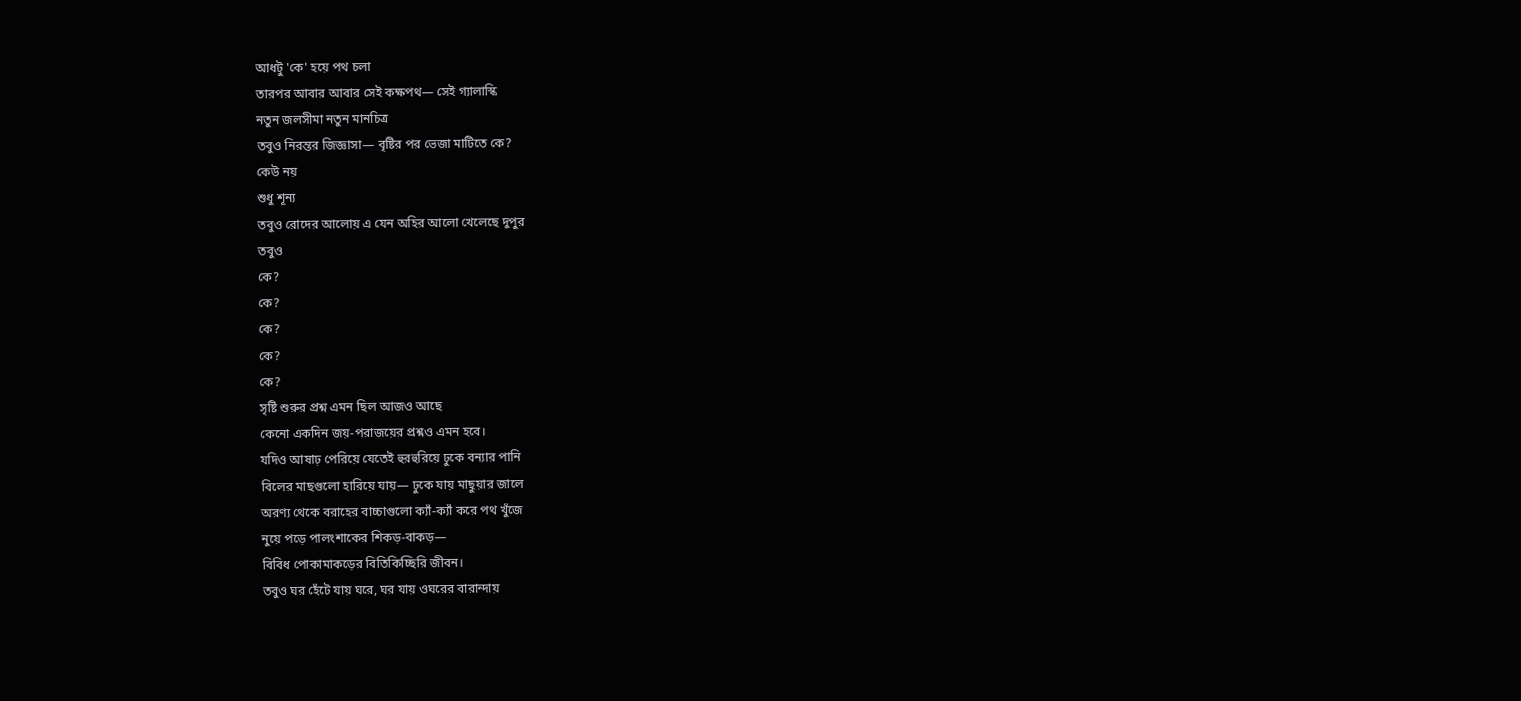আধটু 'কে' হয়ে পথ চলা
তারপর আবার আবার সেই কক্ষপথ— সেই গ্যালাস্কি
নতুন জলসীমা নতুন মানচিত্র
তবুও নিরন্তর জিজ্ঞাসা— বৃষ্টির পর ভেজা মাটিতে কে?
কেউ নয়
শুধু শূন্য
তবুও রোদের আলোয় এ যেন অহির আলো খেলেছে দুপুর
তবুও
কে?
কে?
কে?
কে?
কে?
সৃষ্টি শুরুর প্রশ্ন এমন ছিল আজও আছে
কেনো একদিন জয়-পরাজয়ের প্রশ্নও এমন হবে।
যদিও আষাঢ় পেরিয়ে যেতেই হুরহুরিয়ে ঢুকে বন্যার পানি
বিলের মাছগুলো হারিয়ে যায়— ঢুকে যায় মাছুয়ার জালে
অরণ্য থেকে বরাহের বাচ্চাগুলো ক্যাঁ-ক্যাঁ করে পথ খুঁজে
নুয়ে পড়ে পালংশাকের শিকড়-বাকড়—
বিবিধ পোকামাকড়ের বিতিকিচ্ছিরি জীবন।
তবুও ঘর হেঁটে যায় ঘরে, ঘর যায় ওঘরের বারান্দায়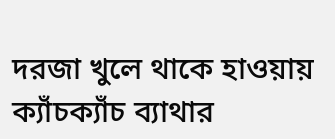দরজা খুলে থাকে হাওয়ায় ক্যাঁচক্যাঁচ ব্যাথার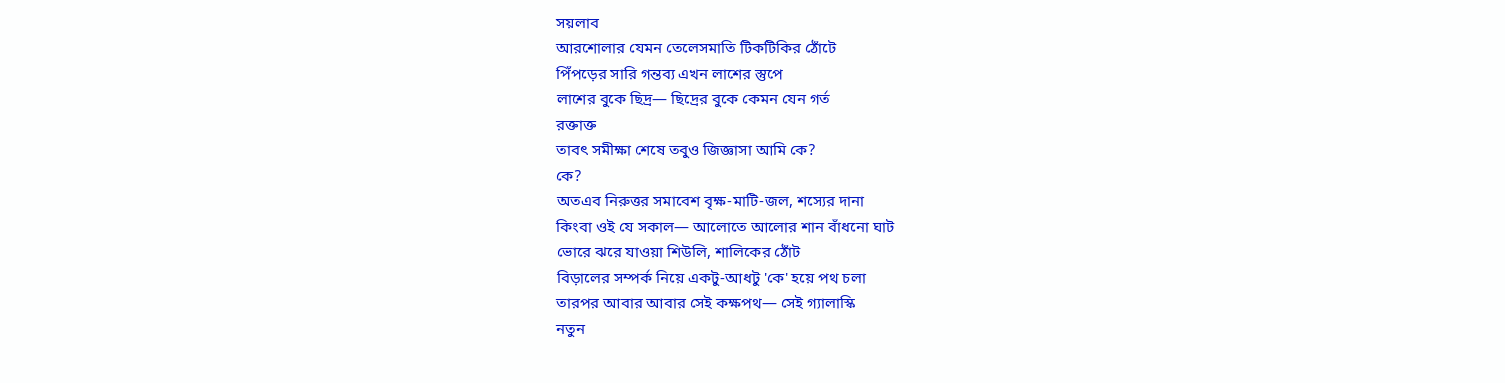সয়লাব
আরশোলার যেমন তেলেসমাতি টিকটিকির ঠোঁটে
পিঁপড়ের সারি গন্তব্য এখন লাশের স্তুপে
লাশের বুকে ছিদ্র— ছিদ্রের বুকে কেমন যেন গর্ত
রক্তাক্ত
তাবৎ সমীক্ষা শেষে তবুও জিজ্ঞাসা আমি কে?
কে?
অতএব নিরুত্তর সমাবেশ বৃক্ষ-মাটি-জল, শস্যের দানা
কিংবা ওই যে সকাল— আলোতে আলোর শান বাঁধনো ঘাট
ভোরে ঝরে যাওয়া শিউলি, শালিকের ঠোঁট
বিড়ালের সম্পর্ক নিয়ে একটু-আধটু 'কে' হয়ে পথ চলা
তারপর আবার আবার সেই কক্ষপথ— সেই গ্যালাস্কি
নতুন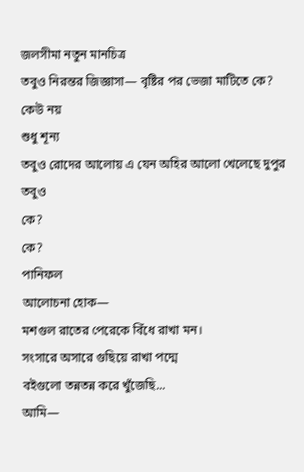জলসীমা নতুন মানচিত্র
তবুও নিরন্তর জিজ্ঞাসা— বৃষ্টির পর ভেজা মাটিতে কে?
কেউ নয়
শুধু শূন্য
তবুও রোদের আলোয় এ যেন অহির আলো খেলেছে দুপুর
তবুও
কে?
কে?
পানিফল
আলোচনা হোক—
মশগুল রাতের পেরেকে বিঁধে রাখা মন।
সংসারে অসারে গুছিয়ে রাখা পদ্মে
বইগুলো তন্নতন্ন করে খুঁজেছি...
আমি—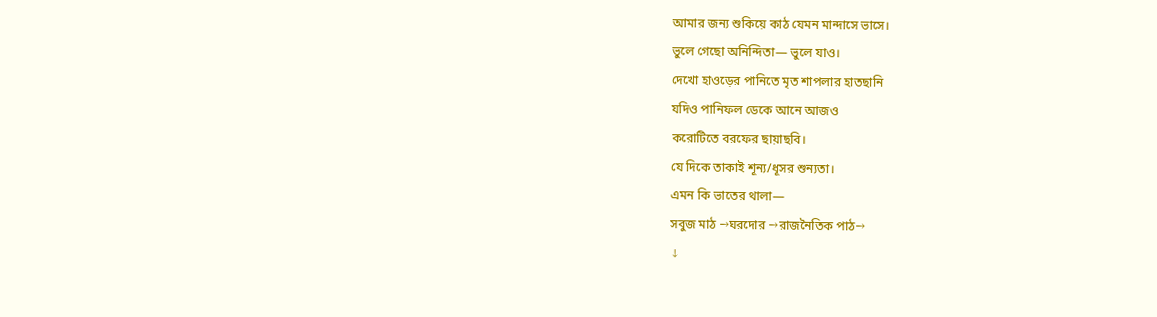আমার জন্য শুকিয়ে কাঠ যেমন মান্দাসে ভাসে।
ভুলে গেছো অনিন্দিতা— ভুলে যাও।
দেখো হাওড়ের পানিতে মৃত শাপলার হাতছানি
যদিও পানিফল ডেকে আনে আজও
করোটিতে বরফের ছায়াছবি।
যে দিকে তাকাই শূন্য/ধূসর শুন্যতা।
এমন কি ভাতের থালা—
সবুজ মাঠ →ঘরদোর →রাজনৈতিক পাঠ→
↓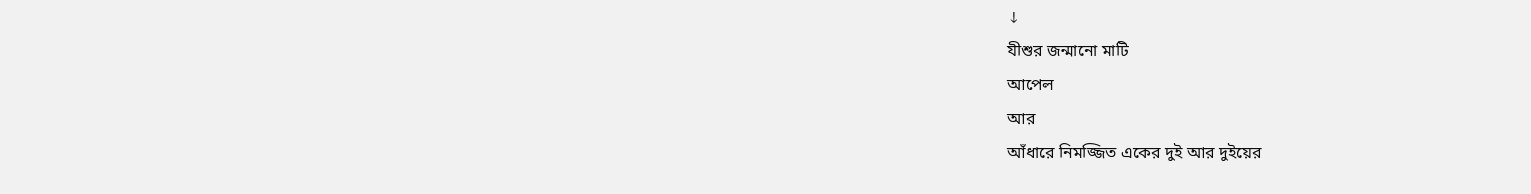↓
যীশুর জন্মানো মাটি
আপেল
আর
আঁধারে নিমজ্জিত একের দুই আর দুইয়ের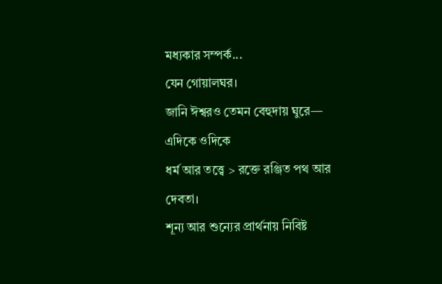মধ্যকার সম্পর্ক...
যেন গোয়ালঘর।
জানি ঈশ্বরও তেমন বেহুদায় ঘুরে— এদিকে ওদিকে
ধর্ম আর তত্ত্বে > রক্তে রঞ্জিত পথ আর দেবতা।
শূন্য আর শুন্যের প্রার্থনায় নিবিষ্ট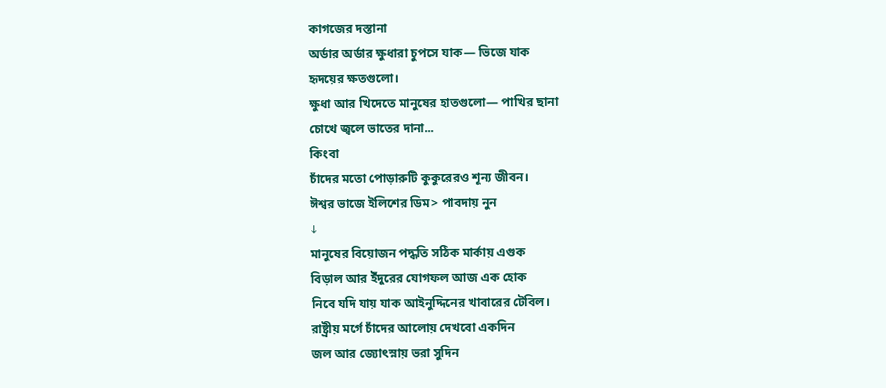কাগজের দস্তানা
অর্ডার অর্ডার ক্ষুধারা চুপসে যাক— ভিজে যাক
হৃদয়ের ক্ষতগুলো।
ক্ষুধা আর খিদেতে মানুষের হাতগুলো— পাখির ছানা
চোখে জ্বলে ভাতের দানা...
কিংবা
চাঁদের মতো পোড়ারুটি কুকুরেরও শূন্য জীবন।
ঈশ্বর ভাজে ইলিশের ডিম> পাবদায় নুন
↓
মানুষের বিয়োজন পদ্ধতি সঠিক মার্কায় এগুক
বিড়াল আর ইঁদুরের যোগফল আজ এক হোক
নিবে যদি যায় যাক আইনুদ্দিনের খাবারের টেবিল।
রাষ্ট্রীয় মর্গে চাঁদের আলোয় দেখবো একদিন
জল আর জ্যোৎস্নায় ভরা সুদিন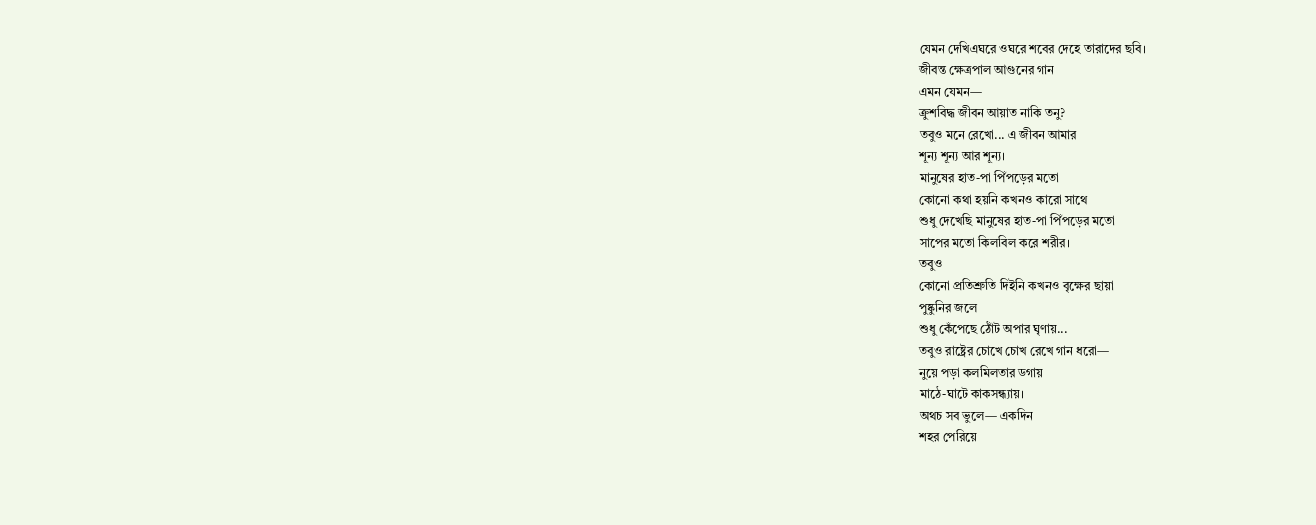যেমন দেখিএঘরে ওঘরে শবের দেহে তারাদের ছবি।
জীবন্ত ক্ষেত্রপাল আগুনের গান
এমন যেমন—
ক্রুশবিদ্ধ জীবন আয়াত নাকি তনু?
তবুও মনে রেখো... এ জীবন আমার
শূন্য শূন্য আর শূন্য।
মানুষের হাত-পা পিঁপড়ের মতো
কোনো কথা হয়নি কখনও কারো সাথে
শুধু দেখেছি মানুষের হাত-পা পিঁপড়ের মতো
সাপের মতো কিলবিল করে শরীর।
তবুও
কোনো প্রতিশ্রুতি দিইনি কখনও বৃক্ষের ছায়া
পুষ্কুনির জলে
শুধু কেঁপেছে ঠোঁট অপার ঘৃণায়...
তবুও রাষ্ট্রের চোখে চোখ রেখে গান ধরো—
নুয়ে পড়া কলমিলতার ডগায়
মাঠে-ঘাটে কাকসন্ধ্যায়।
অথচ সব ভুলে— একদিন
শহর পেরিয়ে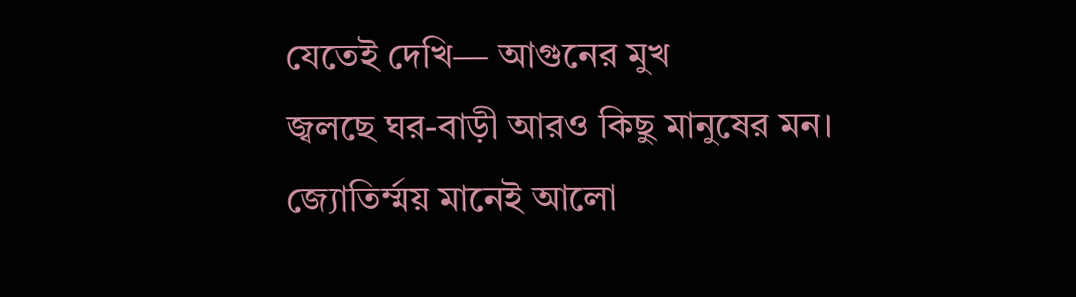যেতেই দেখি— আগুনের মুখ
জ্বলছে ঘর-বাড়ী আরও কিছু মানুষের মন।
জ্যোতির্ম্ময় মানেই আলো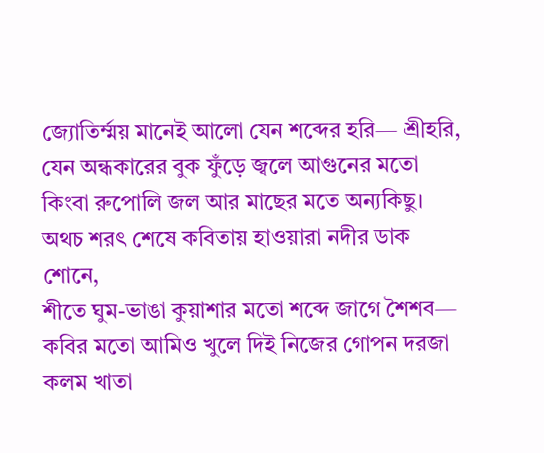জ্যোতির্ম্ময় মানেই আলো যেন শব্দের হরি— শ্রীহরি,
যেন অন্ধকারের বুক ফুঁড়ে জ্বলে আগুনের মতো
কিংবা রুপোলি জল আর মাছের মতে অন্যকিছু।
অথচ শরৎ শেষে কবিতায় হাওয়ারা নদীর ডাক শোনে,
শীতে ঘুম-ভাঙা কুয়াশার মতো শব্দে জাগে শৈশব—
কবির মতো আমিও খুলে দিই নিজের গোপন দরজা
কলম খাতা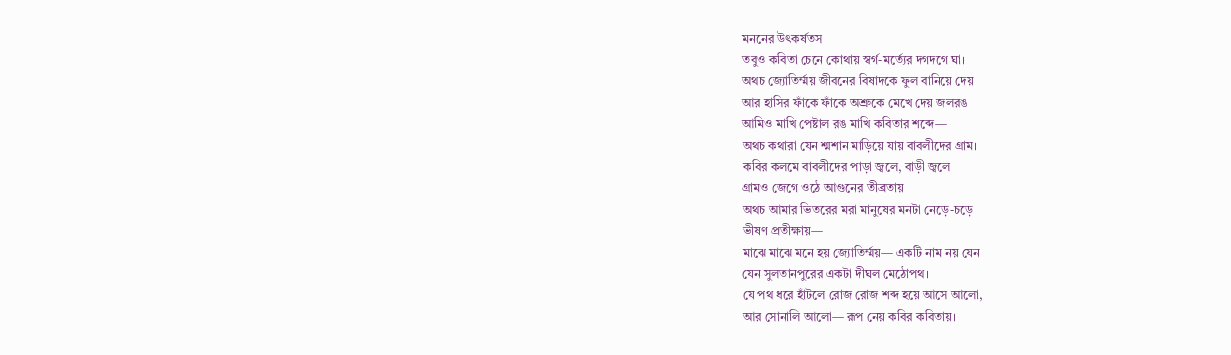মননের উৎকর্ষতস
তবুও কবিতা চেনে কোথায় স্বর্গ-মর্ত্যের দগদগে ঘা।
অথচ জ্যোতির্ম্ময় জীবনের বিষাদকে ফুল বানিয়ে দেয়
আর হাসির ফাঁকে ফাঁকে অশ্রুকে মেখে দেয় জলরঙ
আমিও মাখি পেষ্টাল রঙ মাখি কবিতার শব্দে—
অথচ কথারা যেন শ্মশান মাড়িয়ে যায় বাবলীদের গ্রাম।
কবির কলমে বাবলীদের পাড়া জ্বলে, বাড়ী জ্বলে
গ্রামও জেগে ওঠে আগুনের তীব্রতায়
অথচ আমার ভিতরের মরা মানুষের মনটা নেড়ে-চড়ে
ভীষণ প্রতীক্ষায়—
মাঝে মাঝে মনে হয় জ্যোতির্ম্ময়— একটি নাম নয় যেন
যেন সুলতানপুরের একটা দীঘল মেঠোপথ।
যে পথ ধরে হাঁটলে রোজ রোজ শব্দ হয়ে আসে আলো,
আর সোনালি আলো— রূপ নেয় কবির কবিতায়।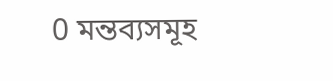0 মন্তব্যসমূহ